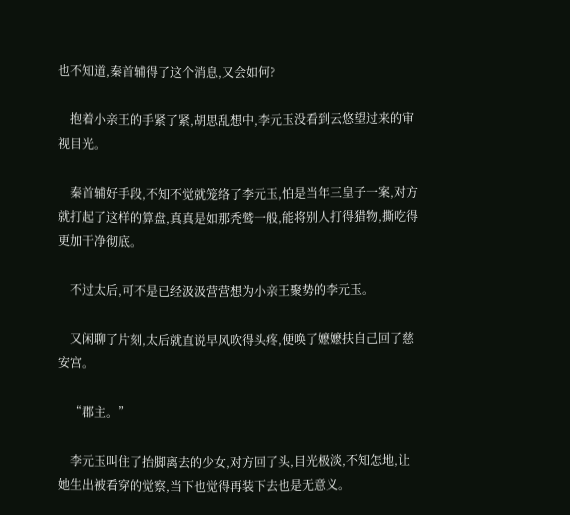也不知道,秦首辅得了这个消息,又会如何?

    抱着小亲王的手紧了紧,胡思乱想中,李元玉没看到云悠望过来的审视目光。

    秦首辅好手段,不知不觉就笼络了李元玉,怕是当年三皇子一案,对方就打起了这样的算盘,真真是如那秃鹫一般,能将别人打得猎物,撕吃得更加干净彻底。

    不过太后,可不是已经汲汲营营想为小亲王聚势的李元玉。

    又闲聊了片刻,太后就直说早风吹得头疼,便唤了嬷嬷扶自己回了慈安宫。

    “郡主。”

    李元玉叫住了抬脚离去的少女,对方回了头,目光极淡,不知怎地,让她生出被看穿的觉察,当下也觉得再装下去也是无意义。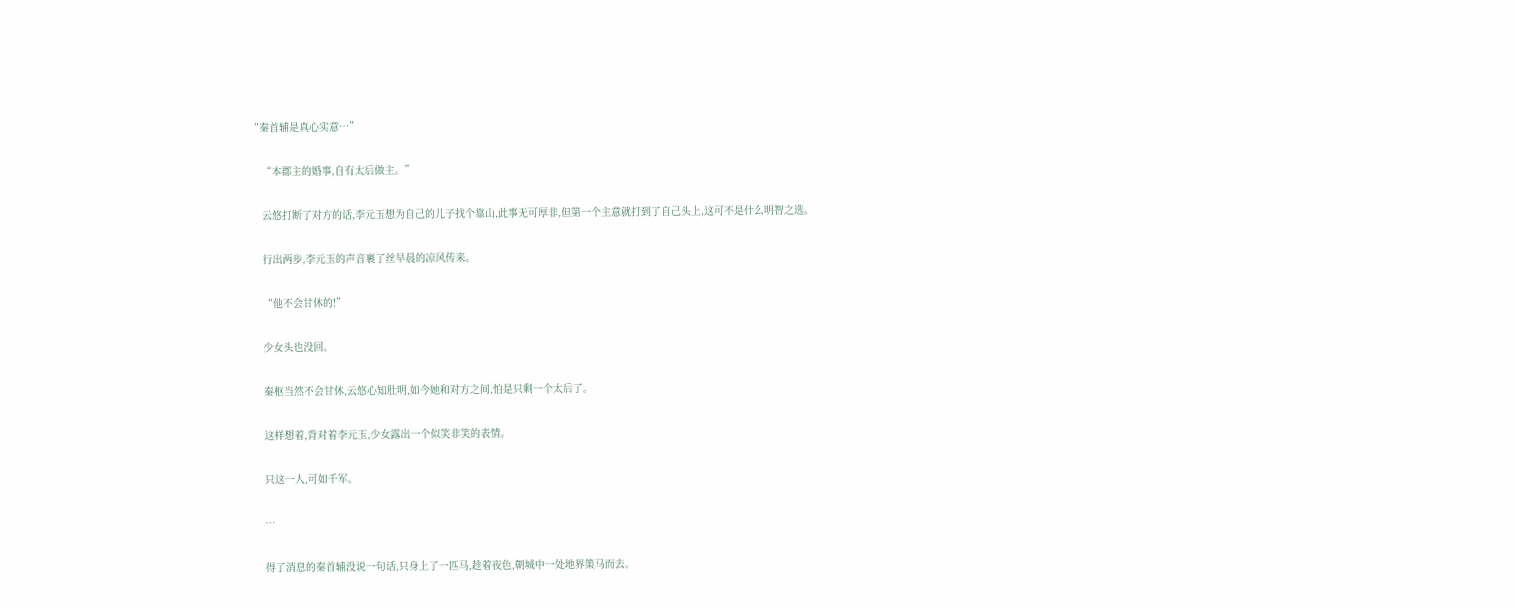“秦首辅是真心实意…”

    “本郡主的婚事,自有太后做主。”

    云悠打断了对方的话,李元玉想为自己的儿子找个靠山,此事无可厚非,但第一个主意就打到了自己头上,这可不是什么明智之选。

    行出两步,李元玉的声音裹了丝早晨的凉风传来。

    “他不会甘休的!”

    少女头也没回。

    秦枢当然不会甘休,云悠心知肚明,如今她和对方之间,怕是只剩一个太后了。

    这样想着,背对着李元玉,少女露出一个似笑非笑的表情。

    只这一人,可如千军。

    …

    得了消息的秦首辅没说一句话,只身上了一匹马,趁着夜色,朝城中一处地界策马而去。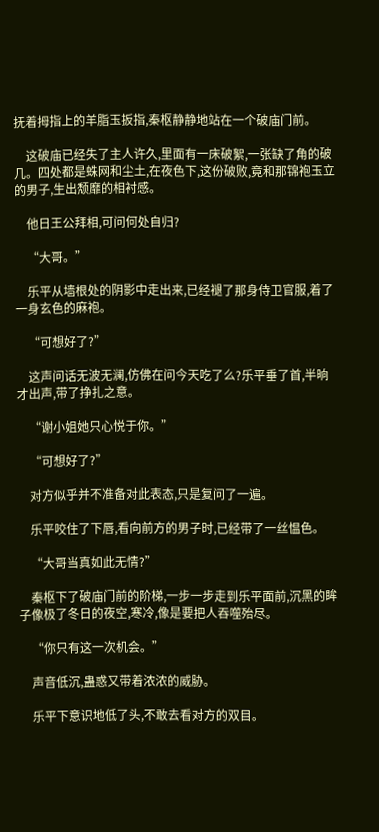抚着拇指上的羊脂玉扳指,秦枢静静地站在一个破庙门前。

    这破庙已经失了主人许久,里面有一床破絮,一张缺了角的破几。四处都是蛛网和尘土,在夜色下,这份破败,竟和那锦袍玉立的男子,生出颓靡的相衬感。

    他日王公拜相,可问何处自归?

    “大哥。”

    乐平从墙根处的阴影中走出来,已经褪了那身侍卫官服,着了一身玄色的麻袍。

    “可想好了?”

    这声问话无波无澜,仿佛在问今天吃了么?乐平垂了首,半晌才出声,带了挣扎之意。

    “谢小姐她只心悦于你。”

    “可想好了?”

    对方似乎并不准备对此表态,只是复问了一遍。

    乐平咬住了下唇,看向前方的男子时,已经带了一丝愠色。

    “大哥当真如此无情?”

    秦枢下了破庙门前的阶梯,一步一步走到乐平面前,沉黑的眸子像极了冬日的夜空,寒冷,像是要把人吞噬殆尽。

    “你只有这一次机会。”

    声音低沉,蛊惑又带着浓浓的威胁。

    乐平下意识地低了头,不敢去看对方的双目。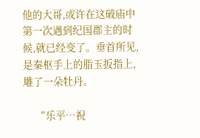他的大哥,或许在这破庙中第一次遇到纪国郡主的时候,就已经变了。垂首所见,是秦枢手上的脂玉扳指上,雕了一朵牡丹。

    “乐平…祝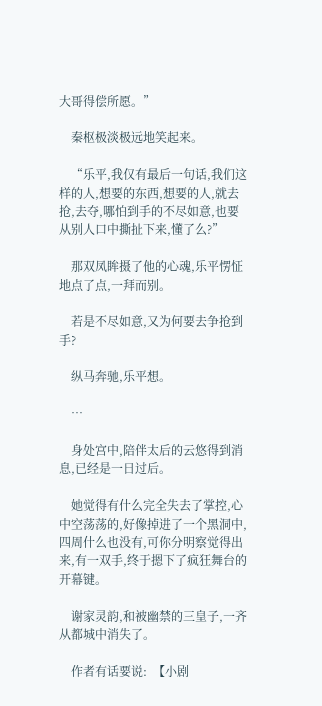大哥得偿所愿。”

    秦枢极淡极远地笑起来。

    “乐平,我仅有最后一句话,我们这样的人,想要的东西,想要的人,就去抢,去夺,哪怕到手的不尽如意,也要从别人口中撕扯下来,懂了么?”

    那双凤眸摄了他的心魂,乐平愣怔地点了点,一拜而别。

    若是不尽如意,又为何要去争抢到手?

    纵马奔驰,乐平想。

    …

    身处宫中,陪伴太后的云悠得到消息,已经是一日过后。

    她觉得有什么完全失去了掌控,心中空荡荡的,好像掉进了一个黑洞中,四周什么也没有,可你分明察觉得出来,有一双手,终于摁下了疯狂舞台的开幕键。

    谢家灵韵,和被幽禁的三皇子,一齐从都城中消失了。

    作者有话要说:  【小剧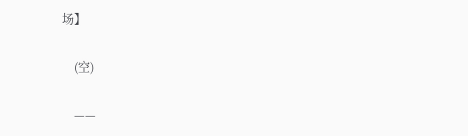场】

    (空)

    ——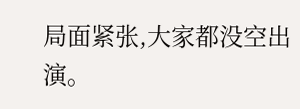局面紧张,大家都没空出演。